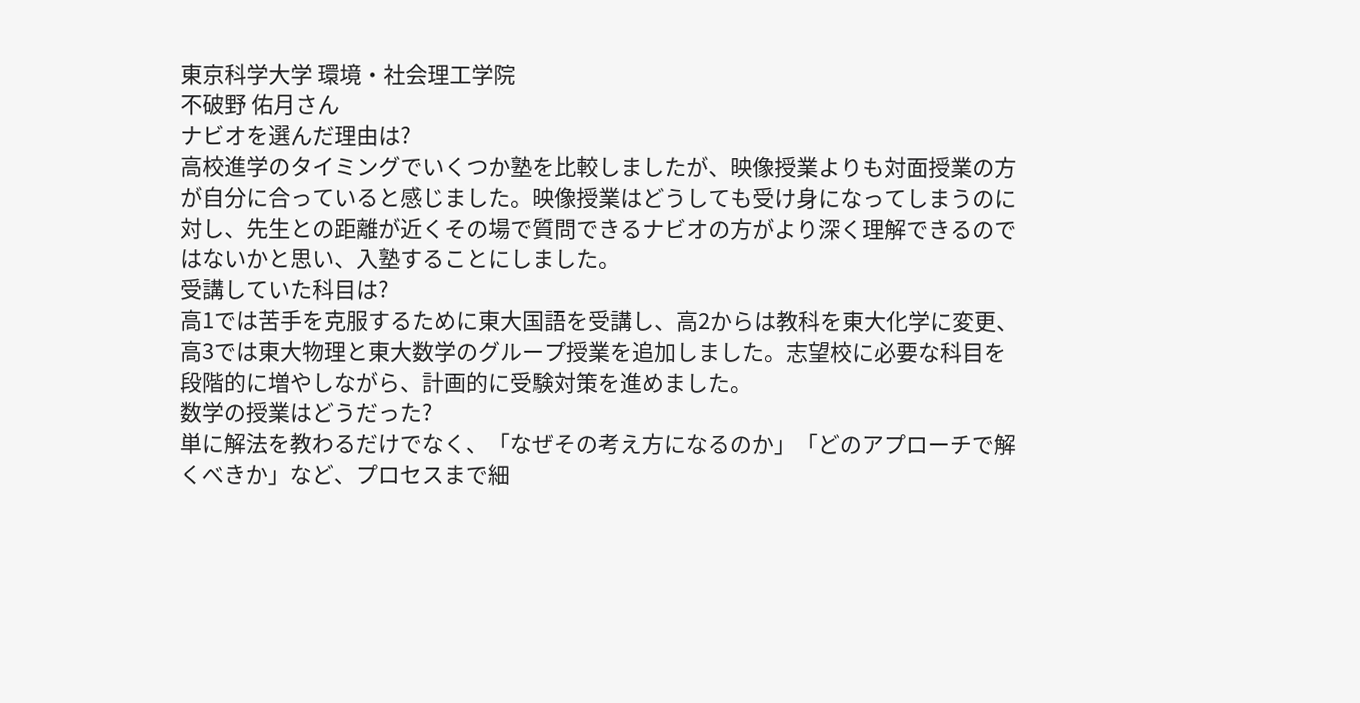東京科学大学 環境・社会理工学院
不破野 佑月さん
ナビオを選んだ理由は?
高校進学のタイミングでいくつか塾を比較しましたが、映像授業よりも対面授業の方が自分に合っていると感じました。映像授業はどうしても受け身になってしまうのに対し、先生との距離が近くその場で質問できるナビオの方がより深く理解できるのではないかと思い、入塾することにしました。
受講していた科目は?
高1では苦手を克服するために東大国語を受講し、高2からは教科を東大化学に変更、高3では東大物理と東大数学のグループ授業を追加しました。志望校に必要な科目を段階的に増やしながら、計画的に受験対策を進めました。
数学の授業はどうだった?
単に解法を教わるだけでなく、「なぜその考え方になるのか」「どのアプローチで解くべきか」など、プロセスまで細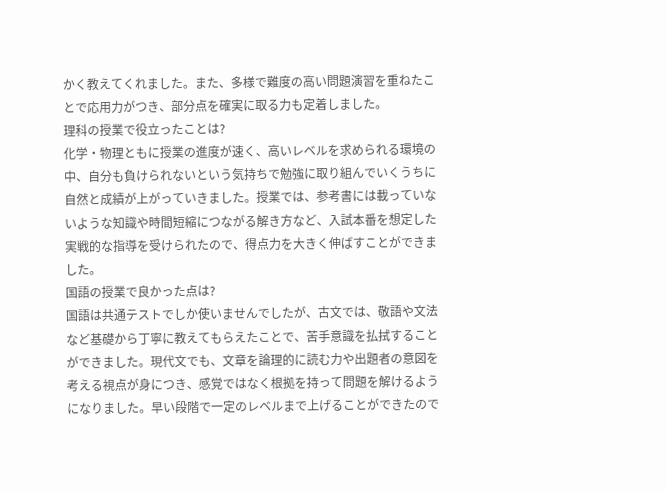かく教えてくれました。また、多様で難度の高い問題演習を重ねたことで応用力がつき、部分点を確実に取る力も定着しました。
理科の授業で役立ったことは?
化学・物理ともに授業の進度が速く、高いレベルを求められる環境の中、自分も負けられないという気持ちで勉強に取り組んでいくうちに自然と成績が上がっていきました。授業では、参考書には載っていないような知識や時間短縮につながる解き方など、入試本番を想定した実戦的な指導を受けられたので、得点力を大きく伸ばすことができました。
国語の授業で良かった点は?
国語は共通テストでしか使いませんでしたが、古文では、敬語や文法など基礎から丁寧に教えてもらえたことで、苦手意識を払拭することができました。現代文でも、文章を論理的に読む力や出題者の意図を考える視点が身につき、感覚ではなく根拠を持って問題を解けるようになりました。早い段階で一定のレベルまで上げることができたので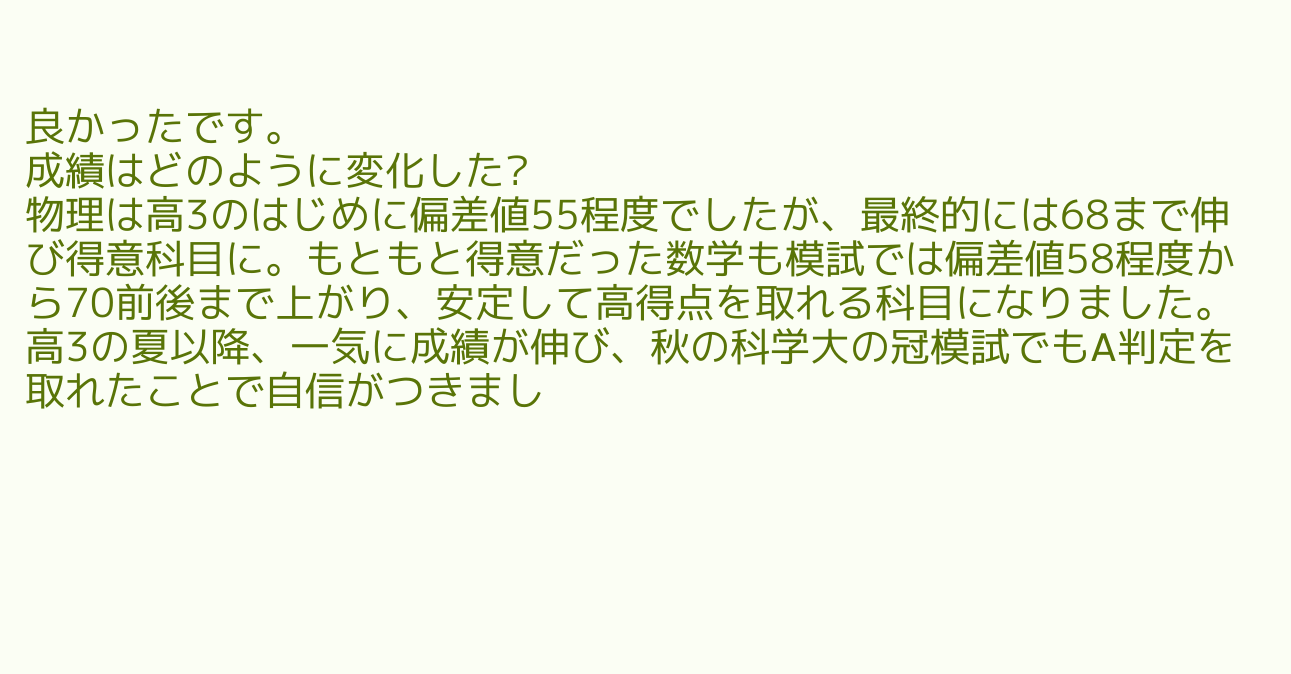良かったです。
成績はどのように変化した?
物理は高3のはじめに偏差値55程度でしたが、最終的には68まで伸び得意科目に。もともと得意だった数学も模試では偏差値58程度から70前後まで上がり、安定して高得点を取れる科目になりました。高3の夏以降、一気に成績が伸び、秋の科学大の冠模試でもA判定を取れたことで自信がつきまし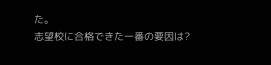た。
志望校に合格できた一番の要因は?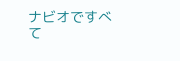ナビオですべて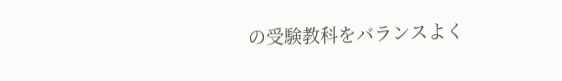の受験教科をバランスよく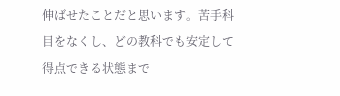伸ばせたことだと思います。苦手科目をなくし、どの教科でも安定して得点できる状態まで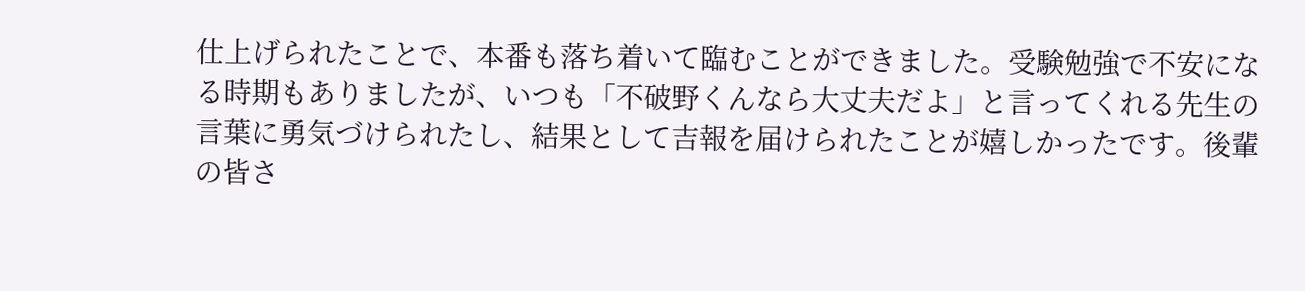仕上げられたことで、本番も落ち着いて臨むことができました。受験勉強で不安になる時期もありましたが、いつも「不破野くんなら大丈夫だよ」と言ってくれる先生の言葉に勇気づけられたし、結果として吉報を届けられたことが嬉しかったです。後輩の皆さ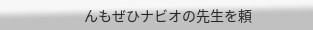んもぜひナビオの先生を頼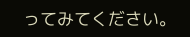ってみてください。